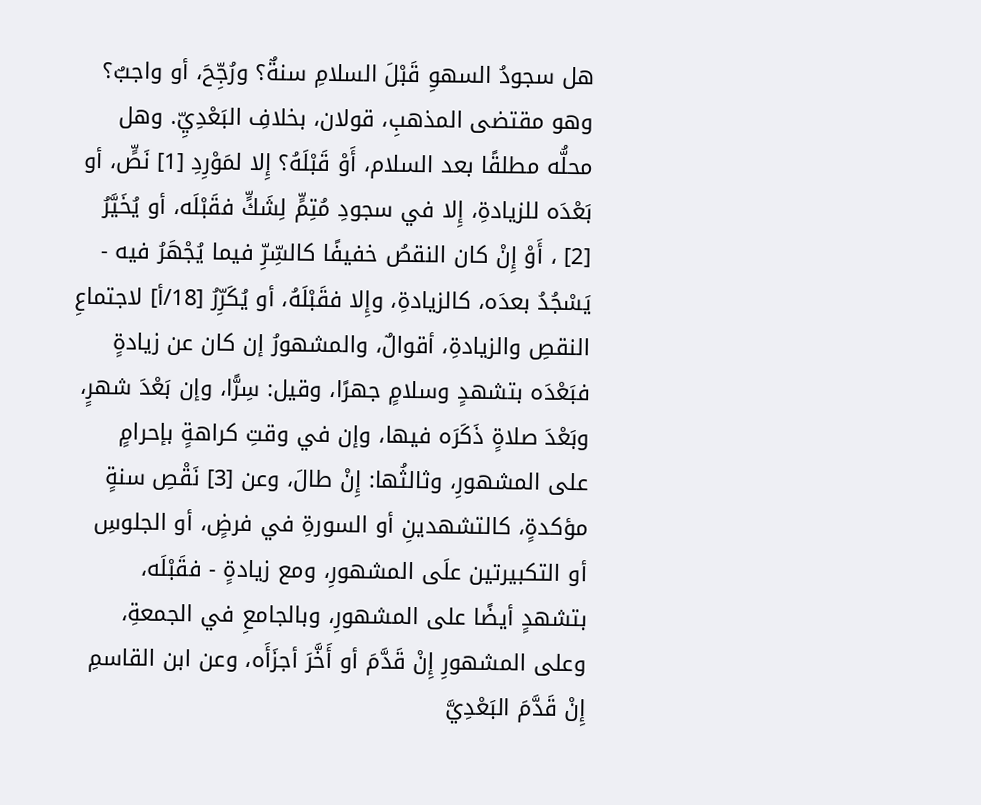هل سجودُ السهوِ قَبْلَ السلامِ سنةٌ؟ ورُجِّحَ، أو واجبٌ؟ وهو مقتضى المذهبِ، قولان، بخلافِ البَعْدِيِّ. وهل محلُّه مطلقًا بعد السلام، أَوْ قَبْلَهُ؟ إِلا لمَوْرِدِ [1] نَصٍّ، أو بَعْدَه للزيادةِ، إِلا في سجودِ مُتِمٍّ لِشَكٍّ فقَبْلَه، أو يُخَيَّرُ [2] ، أَوْ إِنْ كان النقصُ خفيفًا كالسِّرِّ فيما يُجْهَرُ فيه - يَسْجُدُ بعدَه، كالزيادةِ، وإِلا فقَبْلَهُ، أو يُكَرِّرُ [18/أ] لاجتماعِ النقصِ والزيادةِ، أقوالٌ، والمشهورُ إن كان عن زيادةٍ فبَعْدَه بتشهدٍ وسلامٍ جهرًا، وقيل: سِرًّا، وإن بَعْدَ شهرٍ، وبَعْدَ صلاةٍ ذَكَرَه فيها، وإن في وقتِ كراهةٍ بإحرامٍ على المشهورِ، وثالثُها: إِنْ طالَ، وعن [3] نَقْصِ سنةٍ مؤكدةٍ، كالتشهدينِ أو السورةِ في فرضٍ، أو الجلوسِ أو التكبيرتين علَى المشهورِ، ومع زيادةٍ - فقَبْلَه، بتشهدٍ أيضًا على المشهورِ، وبالجامعِ في الجمعةِ، وعلى المشهورِ إِنْ قَدَّمَ أو أَخَّرَ أجزَأَه، وعن ابن القاسمِ إِنْ قَدَّمَ البَعْدِيَّ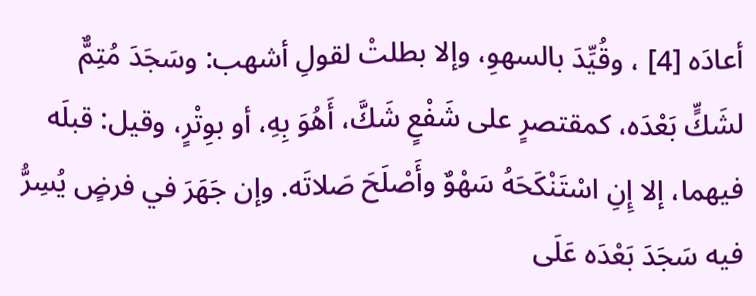أعادَه [4] ، وقُيِّدَ بالسهوِ، وإلا بطلتْ لقولِ أشهب: وسَجَدَ مُتِمٌّ لشَكٍّ بَعْدَه، كمقتصرٍ على شَفْعٍ شَكَّ، أَهُوَ بِهِ، أو بوِتْرٍ، وقيل: قبلَه فيهما، إلا إِنِ اسْتَنْكَحَهُ سَهْوٌ وأَصْلَحَ صَلاتَه. وإن جَهَرَ في فرضٍ يُسِرُّ فيه سَجَدَ بَعْدَه عَلَى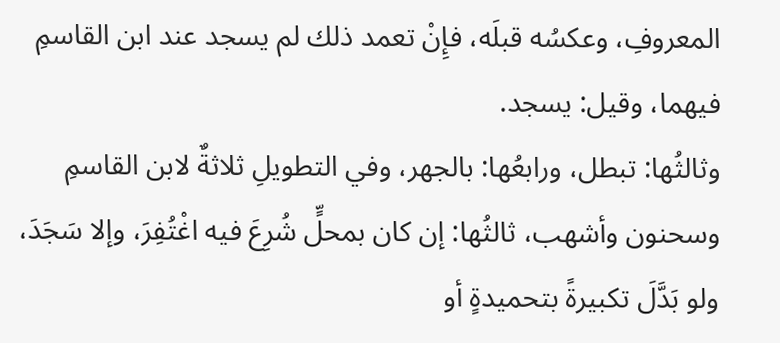المعروفِ، وعكسُه قبلَه، فإِنْ تعمد ذلك لم يسجد عند ابن القاسمِ فيهما، وقيل: يسجد.
وثالثُها: تبطل، ورابعُها: بالجهر، وفي التطويلِ ثلاثةٌ لابن القاسمِ وسحنون وأشهب، ثالثُها: إن كان بمحلٍّ شُرِعَ فيه اغْتُفِرَ، وإلا سَجَدَ، ولو بَدَّلَ تكبيرةً بتحميدةٍ أو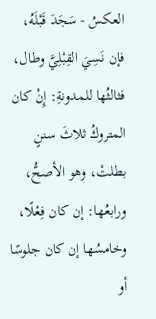العكسُ - سَجَدَ قَبْلَهُ، فإن نَسِيَ القِبْلِيَّ وطال، فثالثُها للمدونةِ: إِنْ كان المتروكُ ثلاثَ سننٍ بطلتْ، وهو الأصحُّ، ورابعُها: إن كان فِعْلًا، وخامسُها إن كان جلوسًا أو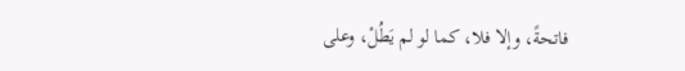فاتحةً، وإلا فلا، كما لو لم يَطُلْ، وعلى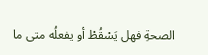الصحةِ فهل يَسْقُطْ أو يفعلُه متى ما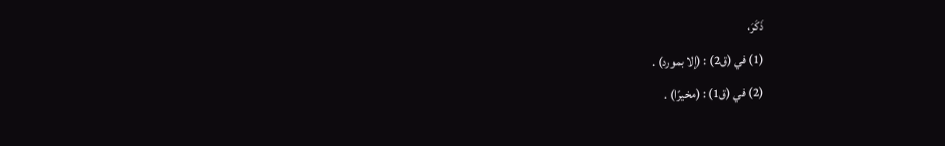ذَكَرَ،
(1) في (ق2) : (إلا بمورد) .
(2) في (ق1) : (مخيرًا) .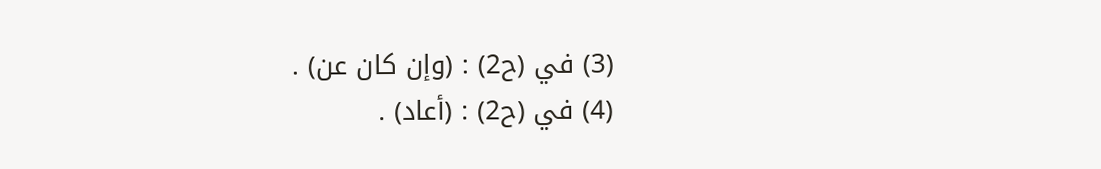(3) في (ح2) : (وإن كان عن) .
(4) في (ح2) : (أعاد) .